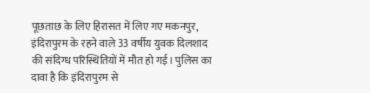पूछताछ के लिए हिरासत में लिए गए मकनपुर, इंदिरापुरम के रहने वाले 33 वर्षीय युवक दिलशाद की संदिग्ध परिस्थितियों में मौत हो गई। पुलिस का दावा है कि इंदिरापुरम से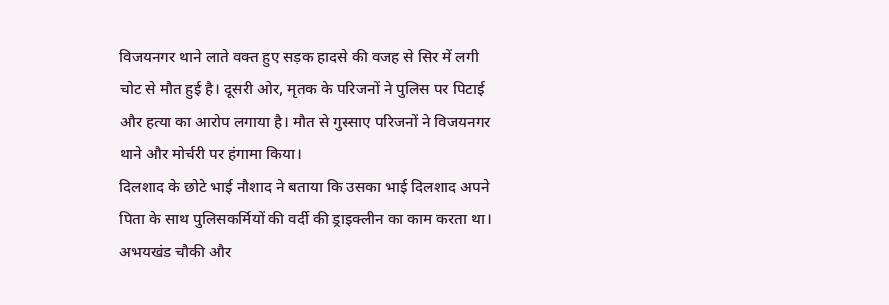विजयनगर थाने लाते वक्त हुए सड़क हादसे की वजह से सिर में लगी चोट से मौत हुई है। दूसरी ओर, मृतक के परिजनों ने पुलिस पर पिटाई और हत्या का आरोप लगाया है। मौत से गुस्साए परिजनों ने विजयनगर थाने और मोर्चरी पर हंगामा किया।
दिलशाद के छोटे भाई नौशाद ने बताया कि उसका भाई दिलशाद अपने पिता के साथ पुलिसकर्मियों की वर्दी की ड्राइक्लीन का काम करता था। अभयखंड चौकी और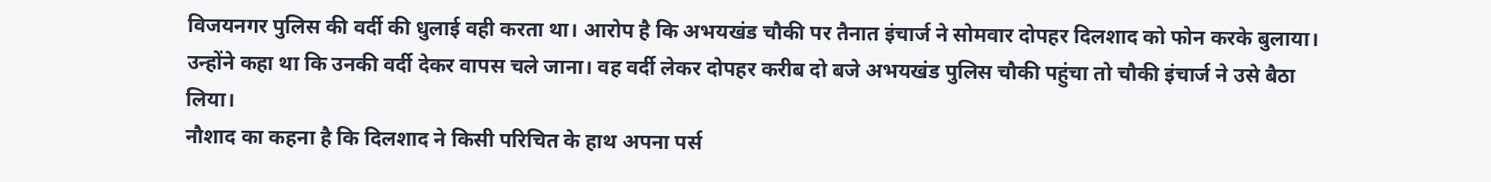विजयनगर पुलिस की वर्दी की धुलाई वही करता था। आरोप है कि अभयखंड चौकी पर तैनात इंचार्ज ने सोमवार दोपहर दिलशाद को फोन करके बुलाया। उन्होंने कहा था कि उनकी वर्दी देकर वापस चले जाना। वह वर्दी लेकर दोपहर करीब दो बजे अभयखंड पुलिस चौकी पहुंचा तो चौकी इंचार्ज ने उसे बैठा लिया।
नौशाद का कहना है कि दिलशाद ने किसी परिचित के हाथ अपना पर्स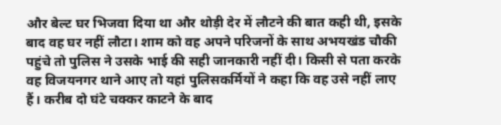और बेल्ट घर भिजवा दिया था और थोड़ी देर में लौटने की बात कही थी, इसके बाद वह घर नहीं लौटा। शाम को वह अपने परिजनों के साथ अभयखंड चौकी पहुंचे तो पुलिस ने उसके भाई की सही जानकारी नहीं दी। किसी से पता करके वह विजयनगर थाने आए तो यहां पुलिसकर्मियों ने कहा कि वह उसे नहीं लाए हैं। करीब दो घंटे चक्कर काटने के बाद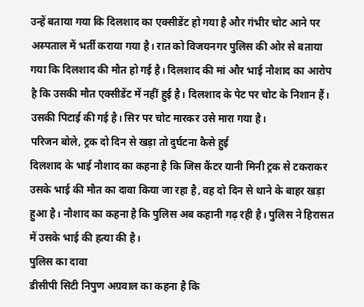उन्हें बताया गया कि दिलशाद का एक्सीडेंट हो गया है और गंभीर चोट आने पर अस्पताल में भर्ती कराया गया है। रात को विजयनगर पुलिस की ओर से बताया गया कि दिलशाद की मौत हो गई है। दिलशाद की मां और भाई नौशाद का आरोप है कि उसकी मौत एक्सीडेंट में नहीं हुई है। दिलशाद के पेट पर चोट के निशान हैं। उसकी पिटाई की गई है। सिर पर चोट मारकर उसे मारा गया है।
परिजन बोले, ट्रक दो दिन से खड़ा तो दुर्घटना कैसे हुई
दिलशाद के भाई नौशाद का कहना है कि जिस कैंटर यानी मिनी ट्रक से टकराकर उसके भाई की मौत का दावा किया जा रहा है, वह दो दिन से थाने के बाहर खड़ा हुआ है। नौशाद का कहना है कि पुलिस अब कहानी गढ़ रही है। पुलिस ने हिरासत में उसके भाई की हत्या की है।
पुलिस का दावा
डीसीपी सिटी निपुण अग्रवाल का कहना है कि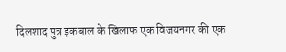दिलशाद पुत्र इकबाल के खिलाफ एक विजयनगर की एक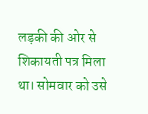लड़की की ओर से शिकायती पत्र मिला था। सोमवार को उसे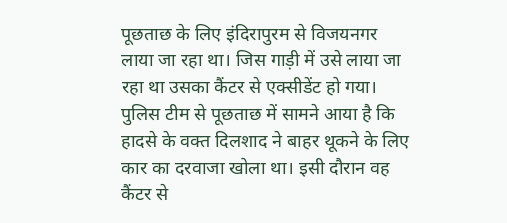पूछताछ के लिए इंदिरापुरम से विजयनगर लाया जा रहा था। जिस गाड़ी में उसे लाया जा रहा था उसका कैंटर से एक्सीडेंट हो गया। पुलिस टीम से पूछताछ में सामने आया है कि हादसे के वक्त दिलशाद ने बाहर थूकने के लिए कार का दरवाजा खोला था। इसी दौरान वह कैंटर से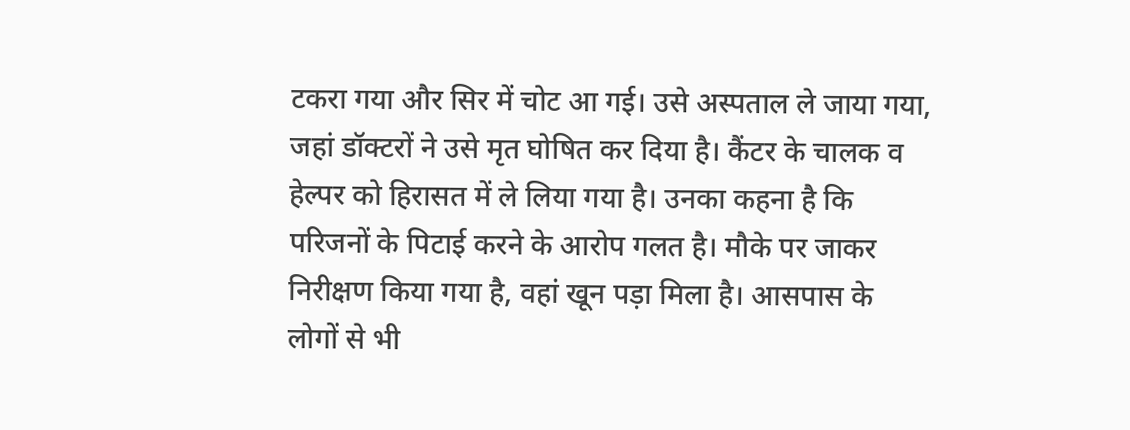टकरा गया और सिर में चोट आ गई। उसे अस्पताल ले जाया गया, जहां डॉक्टरों ने उसे मृत घोषित कर दिया है। कैंटर के चालक व हेल्पर को हिरासत में ले लिया गया है। उनका कहना है कि परिजनों के पिटाई करने के आरोप गलत है। मौके पर जाकर निरीक्षण किया गया है, वहां खून पड़ा मिला है। आसपास के लोगों से भी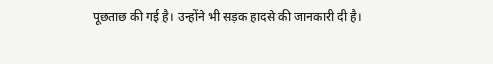पूछताछ की गई है। उन्होंने भी सड़क हादसे की जानकारी दी है।